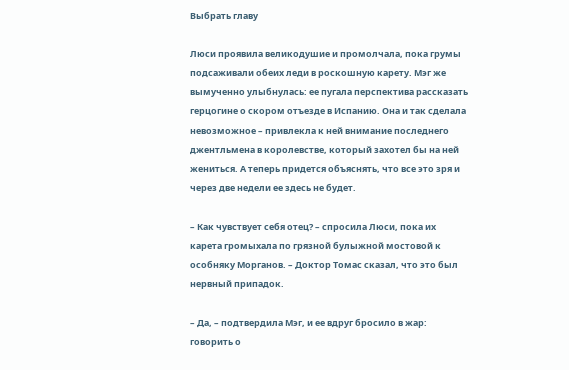Выбрать главу

Люси проявила великодушие и промолчала, пока грумы подсаживали обеих леди в роскошную карету. Мэг же вымученно улыбнулась: ее пугала перспектива рассказать герцогине о скором отъезде в Испанию. Она и так сделала невозможное – привлекла к ней внимание последнего джентльмена в королевстве, который захотел бы на ней жениться. А теперь придется объяснять, что все это зря и через две недели ее здесь не будет.

– Как чувствует себя отец? – спросила Люси, пока их карета громыхала по грязной булыжной мостовой к особняку Морганов. – Доктор Томас сказал, что это был нервный припадок.

– Да, – подтвердила Мэг, и ее вдруг бросило в жар: говорить о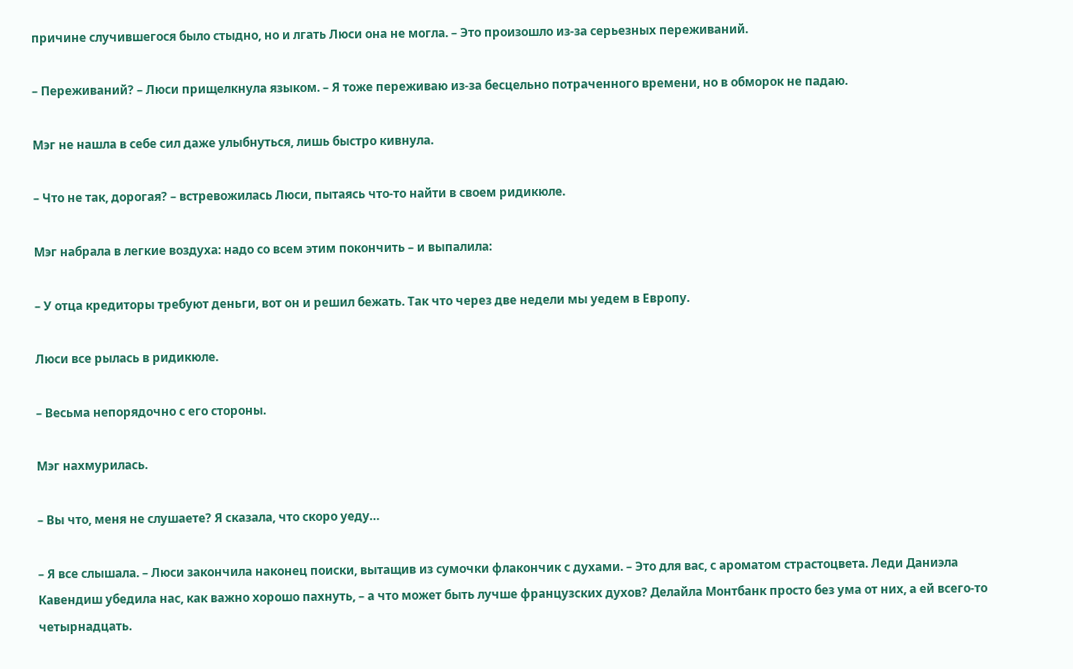причине случившегося было стыдно, но и лгать Люси она не могла. – Это произошло из-за серьезных переживаний.

– Переживаний? – Люси прищелкнула языком. – Я тоже переживаю из-за бесцельно потраченного времени, но в обморок не падаю.

Мэг не нашла в себе сил даже улыбнуться, лишь быстро кивнула.

– Что не так, дорогая? – встревожилась Люси, пытаясь что-то найти в своем ридикюле.

Мэг набрала в легкие воздуха: надо со всем этим покончить – и выпалила:

– У отца кредиторы требуют деньги, вот он и решил бежать. Так что через две недели мы уедем в Европу.

Люси все рылась в ридикюле.

– Весьма непорядочно с его стороны.

Мэг нахмурилась.

– Вы что, меня не слушаете? Я сказала, что скоро уеду…

– Я все слышала. – Люси закончила наконец поиски, вытащив из сумочки флакончик с духами. – Это для вас, с ароматом страстоцвета. Леди Даниэла Кавендиш убедила нас, как важно хорошо пахнуть, – а что может быть лучше французских духов? Делайла Монтбанк просто без ума от них, а ей всего-то четырнадцать.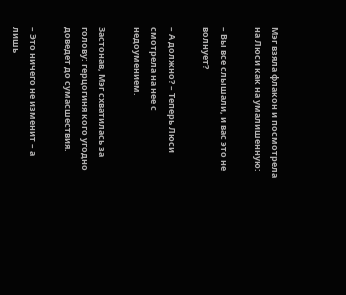Мэг взяла флакон и посмотрела на Люси как на умалишенную:

– Вы все слышали, и вас это не волнует?

– А должно? – Теперь Люси смотрела на нее с недоумением.

Застонав, Мэг схватилась за голову: герцогиня кого угодно доведет до сумасшествия.

– Это ничего не изменит – а лишь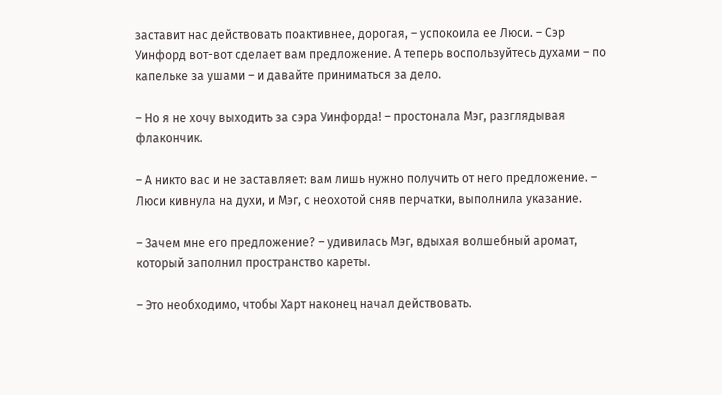заставит нас действовать поактивнее, дорогая, – успокоила ее Люси. – Сэр Уинфорд вот-вот сделает вам предложение. А теперь воспользуйтесь духами – по капельке за ушами – и давайте приниматься за дело.

– Но я не хочу выходить за сэра Уинфорда! – простонала Мэг, разглядывая флакончик.

– А никто вас и не заставляет: вам лишь нужно получить от него предложение. – Люси кивнула на духи, и Мэг, с неохотой сняв перчатки, выполнила указание.

– Зачем мне его предложение? – удивилась Мэг, вдыхая волшебный аромат, который заполнил пространство кареты.

– Это необходимо, чтобы Харт наконец начал действовать.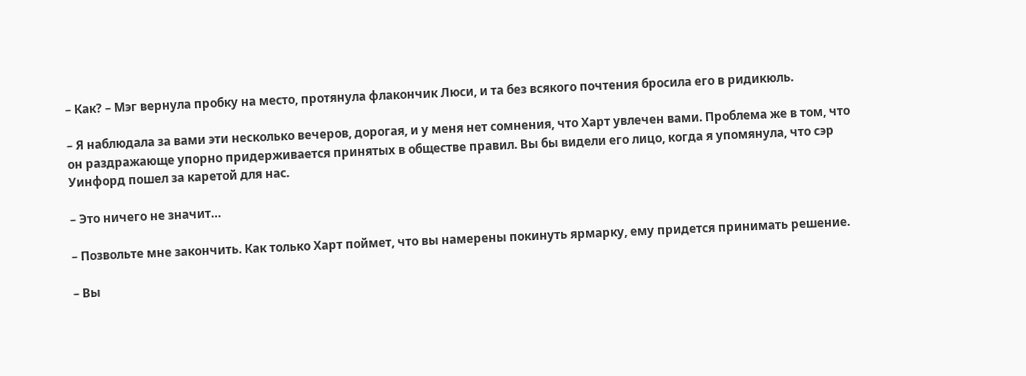– Как? – Мэг вернула пробку на место, протянула флакончик Люси, и та без всякого почтения бросила его в ридикюль.

– Я наблюдала за вами эти несколько вечеров, дорогая, и у меня нет сомнения, что Харт увлечен вами. Проблема же в том, что он раздражающе упорно придерживается принятых в обществе правил. Вы бы видели его лицо, когда я упомянула, что сэр Уинфорд пошел за каретой для нас.

– Это ничего не значит…

– Позвольте мне закончить. Как только Харт поймет, что вы намерены покинуть ярмарку, ему придется принимать решение.

– Вы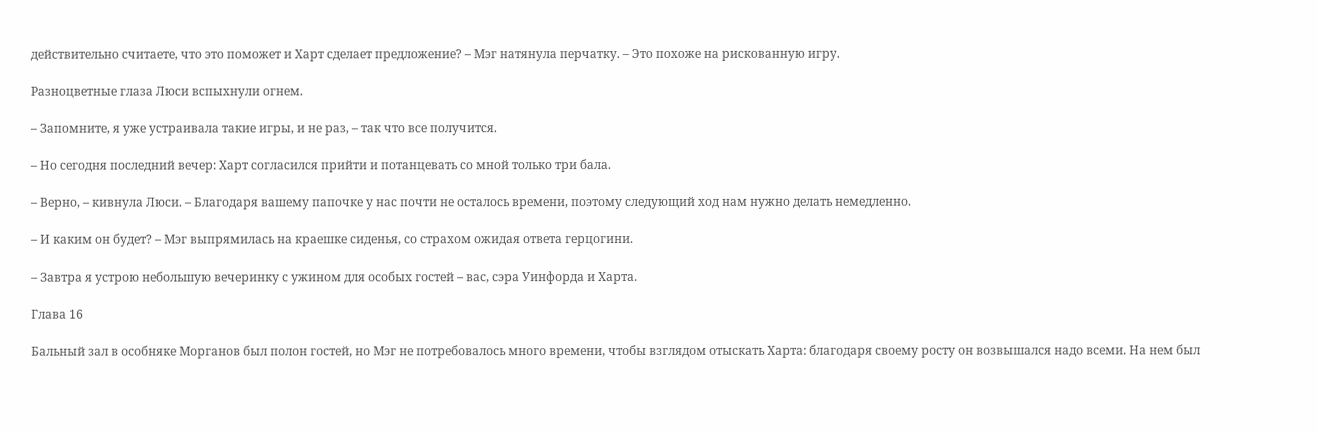действительно считаете, что это поможет и Харт сделает предложение? – Мэг натянула перчатку. – Это похоже на рискованную игру.

Разноцветные глаза Люси вспыхнули огнем.

– Запомните, я уже устраивала такие игры, и не раз, – так что все получится.

– Но сегодня последний вечер: Харт согласился прийти и потанцевать со мной только три бала.

– Верно, – кивнула Люси. – Благодаря вашему папочке у нас почти не осталось времени, поэтому следующий ход нам нужно делать немедленно.

– И каким он будет? – Мэг выпрямилась на краешке сиденья, со страхом ожидая ответа герцогини.

– Завтра я устрою небольшую вечеринку с ужином для особых гостей – вас, сэра Уинфорда и Харта.

Глава 16

Бальный зал в особняке Морганов был полон гостей, но Мэг не потребовалось много времени, чтобы взглядом отыскать Харта: благодаря своему росту он возвышался надо всеми. На нем был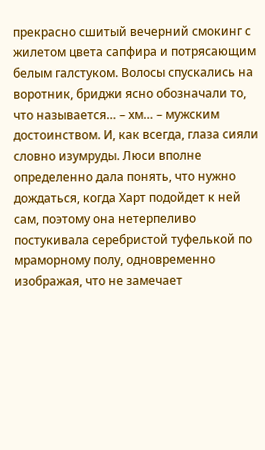прекрасно сшитый вечерний смокинг с жилетом цвета сапфира и потрясающим белым галстуком. Волосы спускались на воротник, бриджи ясно обозначали то, что называется… – хм… – мужским достоинством. И, как всегда, глаза сияли словно изумруды. Люси вполне определенно дала понять, что нужно дождаться, когда Харт подойдет к ней сам, поэтому она нетерпеливо постукивала серебристой туфелькой по мраморному полу, одновременно изображая, что не замечает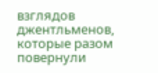взглядов джентльменов, которые разом повернули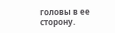головы в ее сторону.